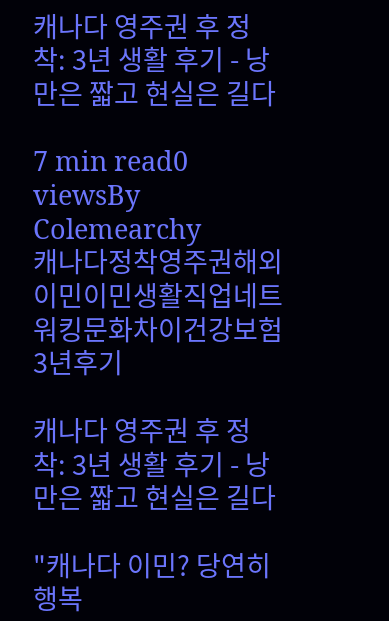캐나다 영주권 후 정착: 3년 생활 후기 - 낭만은 짧고 현실은 길다

7 min read0 viewsBy Colemearchy
캐나다정착영주권해외이민이민생활직업네트워킹문화차이건강보험3년후기

캐나다 영주권 후 정착: 3년 생활 후기 - 낭만은 짧고 현실은 길다

"캐나다 이민? 당연히 행복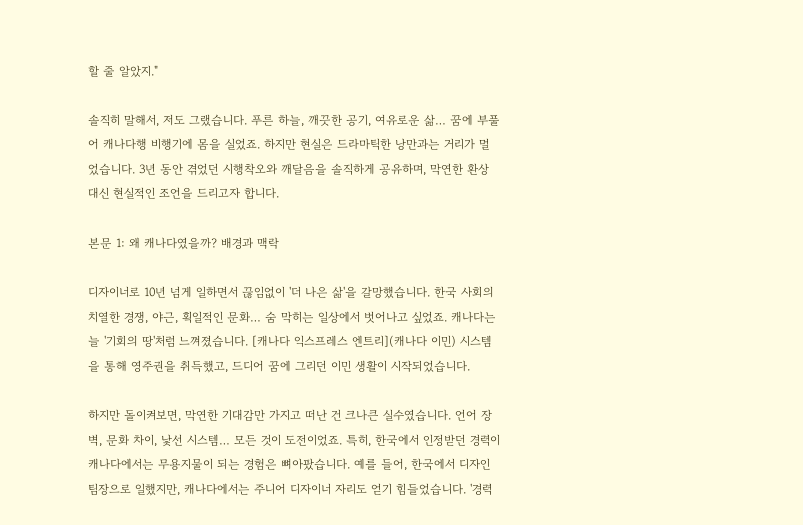할 줄 알았지."

솔직히 말해서, 저도 그랬습니다. 푸른 하늘, 깨끗한 공기, 여유로운 삶… 꿈에 부풀어 캐나다행 비행기에 몸을 실었죠. 하지만 현실은 드라마틱한 낭만과는 거리가 멀었습니다. 3년 동안 겪었던 시행착오와 깨달음을 솔직하게 공유하며, 막연한 환상 대신 현실적인 조언을 드리고자 합니다.

본문 1: 왜 캐나다였을까? 배경과 맥락

디자이너로 10년 넘게 일하면서 끊임없이 '더 나은 삶'을 갈망했습니다. 한국 사회의 치열한 경쟁, 야근, 획일적인 문화… 숨 막히는 일상에서 벗어나고 싶었죠. 캐나다는 늘 '기회의 땅'처럼 느껴졌습니다. [캐나다 익스프레스 엔트리](캐나다 이민) 시스템을 통해 영주권을 취득했고, 드디어 꿈에 그리던 이민 생활이 시작되었습니다.

하지만 돌이켜보면, 막연한 기대감만 가지고 떠난 건 크나큰 실수였습니다. 언어 장벽, 문화 차이, 낯선 시스템… 모든 것이 도전이었죠. 특히, 한국에서 인정받던 경력이 캐나다에서는 무용지물이 되는 경험은 뼈아팠습니다. 예를 들어, 한국에서 디자인 팀장으로 일했지만, 캐나다에서는 주니어 디자이너 자리도 얻기 힘들었습니다. '경력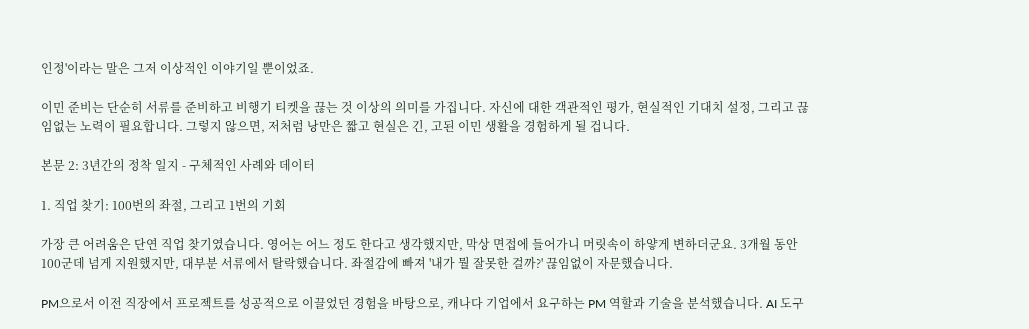인정'이라는 말은 그저 이상적인 이야기일 뿐이었죠.

이민 준비는 단순히 서류를 준비하고 비행기 티켓을 끊는 것 이상의 의미를 가집니다. 자신에 대한 객관적인 평가, 현실적인 기대치 설정, 그리고 끊임없는 노력이 필요합니다. 그렇지 않으면, 저처럼 낭만은 짧고 현실은 긴, 고된 이민 생활을 경험하게 될 겁니다.

본문 2: 3년간의 정착 일지 - 구체적인 사례와 데이터

1. 직업 찾기: 100번의 좌절, 그리고 1번의 기회

가장 큰 어려움은 단연 직업 찾기였습니다. 영어는 어느 정도 한다고 생각했지만, 막상 면접에 들어가니 머릿속이 하얗게 변하더군요. 3개월 동안 100군데 넘게 지원했지만, 대부분 서류에서 탈락했습니다. 좌절감에 빠져 '내가 뭘 잘못한 걸까?' 끊임없이 자문했습니다.

PM으로서 이전 직장에서 프로젝트를 성공적으로 이끌었던 경험을 바탕으로, 캐나다 기업에서 요구하는 PM 역할과 기술을 분석했습니다. AI 도구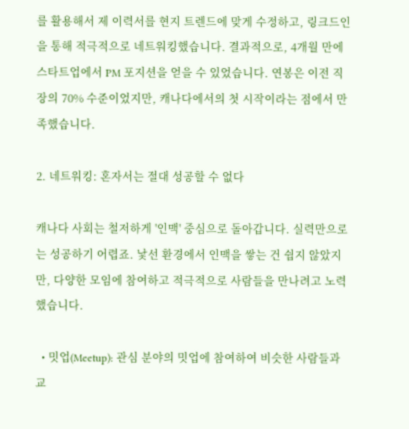를 활용해서 제 이력서를 현지 트렌드에 맞게 수정하고, 링크드인을 통해 적극적으로 네트워킹했습니다. 결과적으로, 4개월 만에 스타트업에서 PM 포지션을 얻을 수 있었습니다. 연봉은 이전 직장의 70% 수준이었지만, 캐나다에서의 첫 시작이라는 점에서 만족했습니다.

2. 네트워킹: 혼자서는 절대 성공할 수 없다

캐나다 사회는 철저하게 '인맥' 중심으로 돌아갑니다. 실력만으로는 성공하기 어렵죠. 낯선 환경에서 인맥을 쌓는 건 쉽지 않았지만, 다양한 모임에 참여하고 적극적으로 사람들을 만나려고 노력했습니다.

  • 밋업(Meetup): 관심 분야의 밋업에 참여하여 비슷한 사람들과 교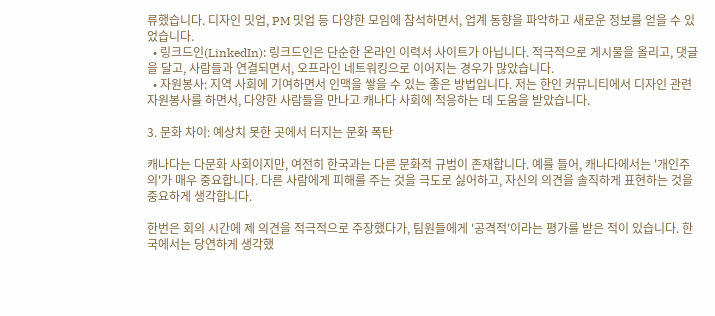류했습니다. 디자인 밋업, PM 밋업 등 다양한 모임에 참석하면서, 업계 동향을 파악하고 새로운 정보를 얻을 수 있었습니다.
  • 링크드인(LinkedIn): 링크드인은 단순한 온라인 이력서 사이트가 아닙니다. 적극적으로 게시물을 올리고, 댓글을 달고, 사람들과 연결되면서, 오프라인 네트워킹으로 이어지는 경우가 많았습니다.
  • 자원봉사: 지역 사회에 기여하면서 인맥을 쌓을 수 있는 좋은 방법입니다. 저는 한인 커뮤니티에서 디자인 관련 자원봉사를 하면서, 다양한 사람들을 만나고 캐나다 사회에 적응하는 데 도움을 받았습니다.

3. 문화 차이: 예상치 못한 곳에서 터지는 문화 폭탄

캐나다는 다문화 사회이지만, 여전히 한국과는 다른 문화적 규범이 존재합니다. 예를 들어, 캐나다에서는 '개인주의'가 매우 중요합니다. 다른 사람에게 피해를 주는 것을 극도로 싫어하고, 자신의 의견을 솔직하게 표현하는 것을 중요하게 생각합니다.

한번은 회의 시간에 제 의견을 적극적으로 주장했다가, 팀원들에게 '공격적'이라는 평가를 받은 적이 있습니다. 한국에서는 당연하게 생각했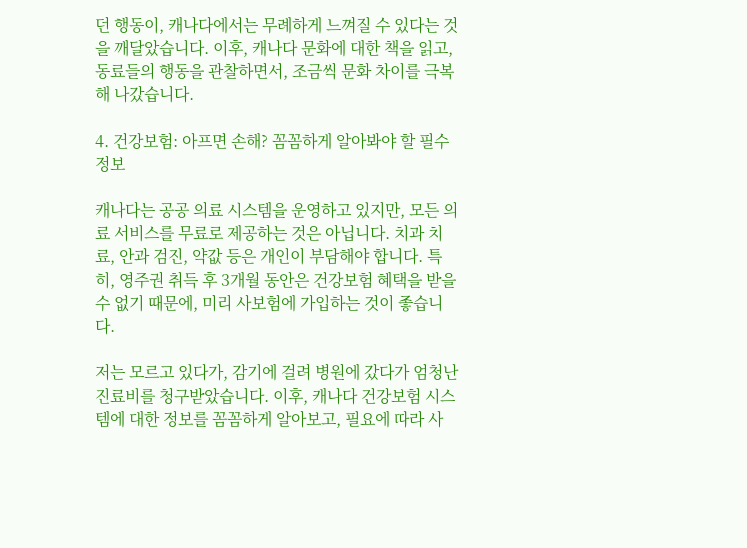던 행동이, 캐나다에서는 무례하게 느껴질 수 있다는 것을 깨달았습니다. 이후, 캐나다 문화에 대한 책을 읽고, 동료들의 행동을 관찰하면서, 조금씩 문화 차이를 극복해 나갔습니다.

4. 건강보험: 아프면 손해? 꼼꼼하게 알아봐야 할 필수 정보

캐나다는 공공 의료 시스템을 운영하고 있지만, 모든 의료 서비스를 무료로 제공하는 것은 아닙니다. 치과 치료, 안과 검진, 약값 등은 개인이 부담해야 합니다. 특히, 영주권 취득 후 3개월 동안은 건강보험 혜택을 받을 수 없기 때문에, 미리 사보험에 가입하는 것이 좋습니다.

저는 모르고 있다가, 감기에 걸려 병원에 갔다가 엄청난 진료비를 청구받았습니다. 이후, 캐나다 건강보험 시스템에 대한 정보를 꼼꼼하게 알아보고, 필요에 따라 사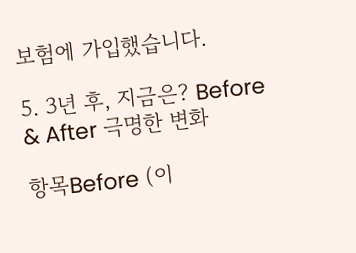보험에 가입했습니다.

5. 3년 후, 지금은? Before & After 극명한 변화

항목Before (이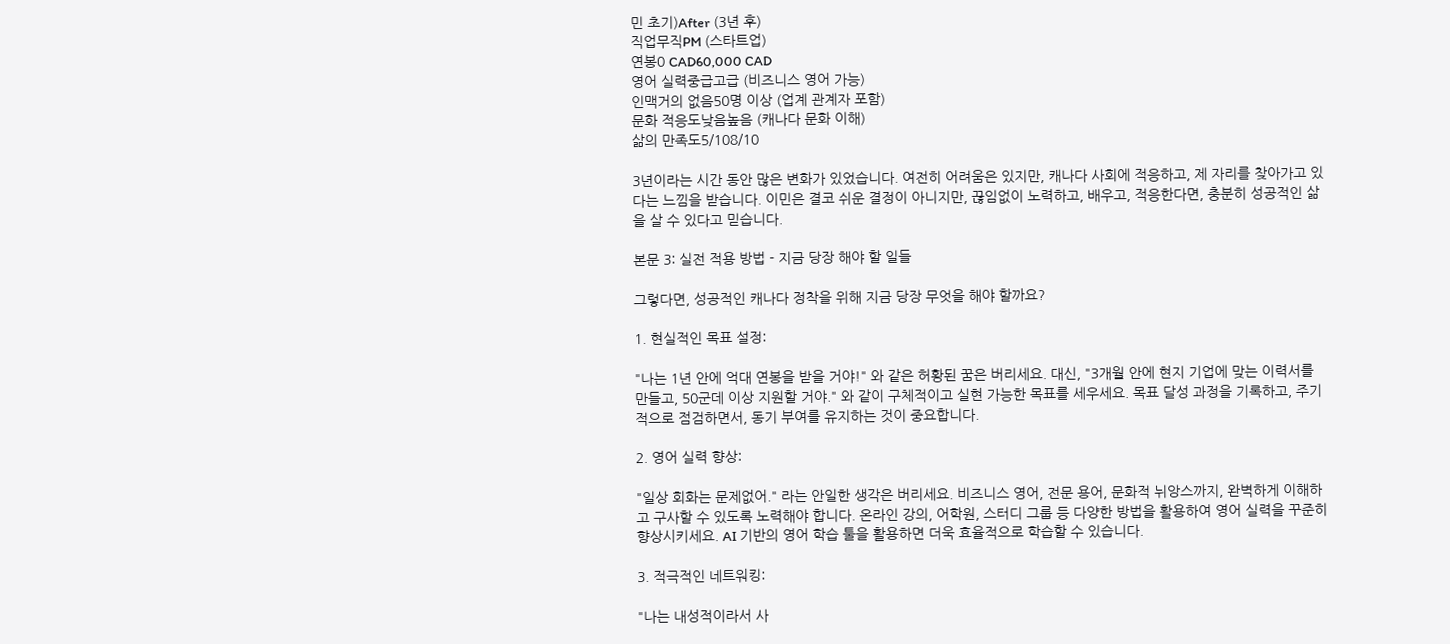민 초기)After (3년 후)
직업무직PM (스타트업)
연봉0 CAD60,000 CAD
영어 실력중급고급 (비즈니스 영어 가능)
인맥거의 없음50명 이상 (업계 관계자 포함)
문화 적응도낮음높음 (캐나다 문화 이해)
삶의 만족도5/108/10

3년이라는 시간 동안 많은 변화가 있었습니다. 여전히 어려움은 있지만, 캐나다 사회에 적응하고, 제 자리를 찾아가고 있다는 느낌을 받습니다. 이민은 결코 쉬운 결정이 아니지만, 끊임없이 노력하고, 배우고, 적응한다면, 충분히 성공적인 삶을 살 수 있다고 믿습니다.

본문 3: 실전 적용 방법 - 지금 당장 해야 할 일들

그렇다면, 성공적인 캐나다 정착을 위해 지금 당장 무엇을 해야 할까요?

1. 현실적인 목표 설정:

"나는 1년 안에 억대 연봉을 받을 거야!" 와 같은 허황된 꿈은 버리세요. 대신, "3개월 안에 현지 기업에 맞는 이력서를 만들고, 50군데 이상 지원할 거야." 와 같이 구체적이고 실현 가능한 목표를 세우세요. 목표 달성 과정을 기록하고, 주기적으로 점검하면서, 동기 부여를 유지하는 것이 중요합니다.

2. 영어 실력 향상:

"일상 회화는 문제없어." 라는 안일한 생각은 버리세요. 비즈니스 영어, 전문 용어, 문화적 뉘앙스까지, 완벽하게 이해하고 구사할 수 있도록 노력해야 합니다. 온라인 강의, 어학원, 스터디 그룹 등 다양한 방법을 활용하여 영어 실력을 꾸준히 향상시키세요. AI 기반의 영어 학습 툴을 활용하면 더욱 효율적으로 학습할 수 있습니다.

3. 적극적인 네트워킹:

"나는 내성적이라서 사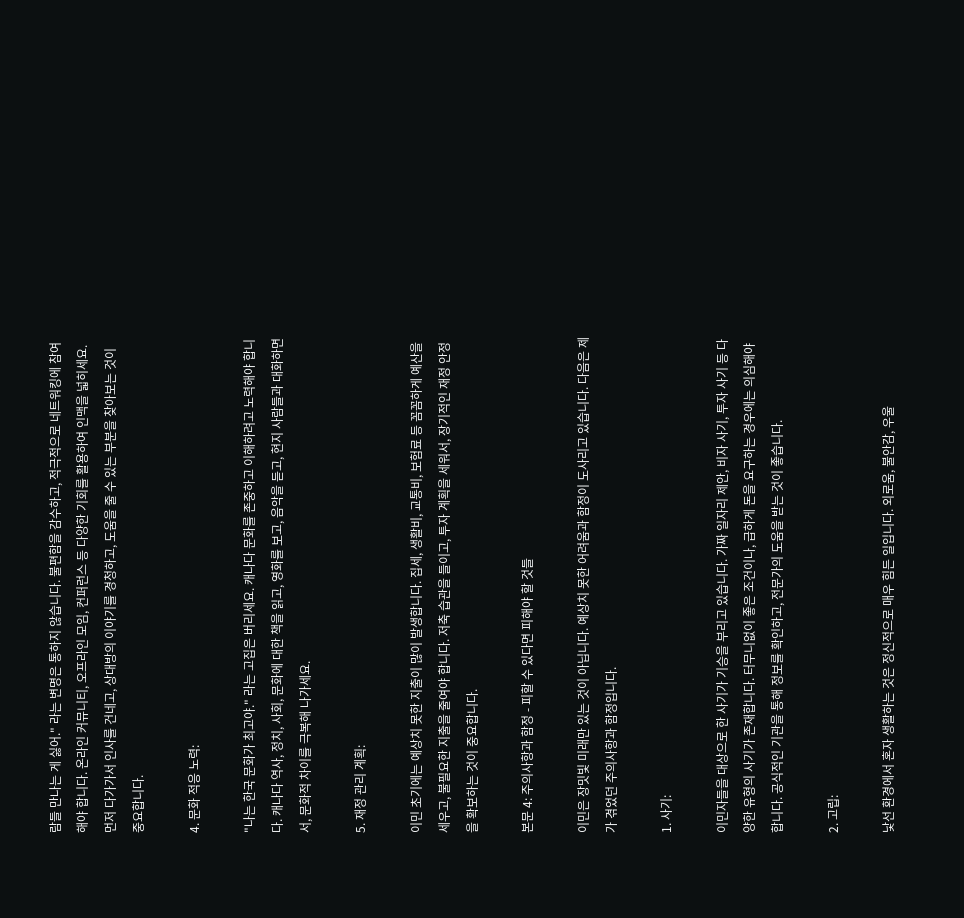람들 만나는 게 싫어." 라는 변명은 통하지 않습니다. 불편함을 감수하고, 적극적으로 네트워킹에 참여해야 합니다. 온라인 커뮤니티, 오프라인 모임, 컨퍼런스 등 다양한 기회를 활용하여 인맥을 넓히세요. 먼저 다가가서 인사를 건네고, 상대방의 이야기를 경청하고, 도움을 줄 수 있는 부분을 찾아보는 것이 중요합니다.

4. 문화 적응 노력:

"나는 한국 문화가 최고야." 라는 고집은 버리세요. 캐나다 문화를 존중하고 이해하려고 노력해야 합니다. 캐나다 역사, 정치, 사회, 문화에 대한 책을 읽고, 영화를 보고, 음악을 듣고, 현지 사람들과 대화하면서, 문화적 차이를 극복해 나가세요.

5. 재정 관리 계획:

이민 초기에는 예상치 못한 지출이 많이 발생합니다. 집세, 생활비, 교통비, 보험료 등 꼼꼼하게 예산을 세우고, 불필요한 지출을 줄여야 합니다. 저축 습관을 들이고, 투자 계획을 세워서, 장기적인 재정 안정을 확보하는 것이 중요합니다.

본문 4: 주의사항과 함정 - 피할 수 있다면 피해야 할 것들

이민은 장밋빛 미래만 있는 것이 아닙니다. 예상치 못한 어려움과 함정이 도사리고 있습니다. 다음은 제가 겪었던 주의사항과 함정입니다.

1. 사기:

이민자들을 대상으로 한 사기가 기승을 부리고 있습니다. 가짜 일자리 제안, 비자 사기, 투자 사기 등 다양한 유형의 사기가 존재합니다. 터무니없이 좋은 조건이나, 급하게 돈을 요구하는 경우에는 의심해야 합니다. 공식적인 기관을 통해 정보를 확인하고, 전문가의 도움을 받는 것이 좋습니다.

2. 고립:

낯선 환경에서 혼자 생활하는 것은 정신적으로 매우 힘든 일입니다. 외로움, 불안감, 우울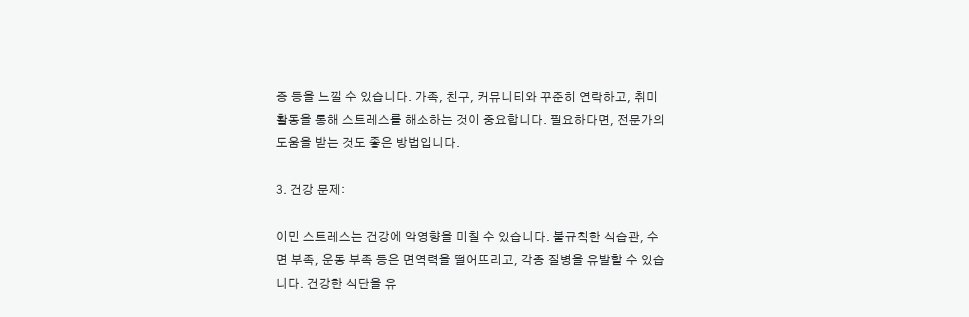증 등을 느낄 수 있습니다. 가족, 친구, 커뮤니티와 꾸준히 연락하고, 취미 활동을 통해 스트레스를 해소하는 것이 중요합니다. 필요하다면, 전문가의 도움을 받는 것도 좋은 방법입니다.

3. 건강 문제:

이민 스트레스는 건강에 악영향을 미칠 수 있습니다. 불규칙한 식습관, 수면 부족, 운동 부족 등은 면역력을 떨어뜨리고, 각종 질병을 유발할 수 있습니다. 건강한 식단을 유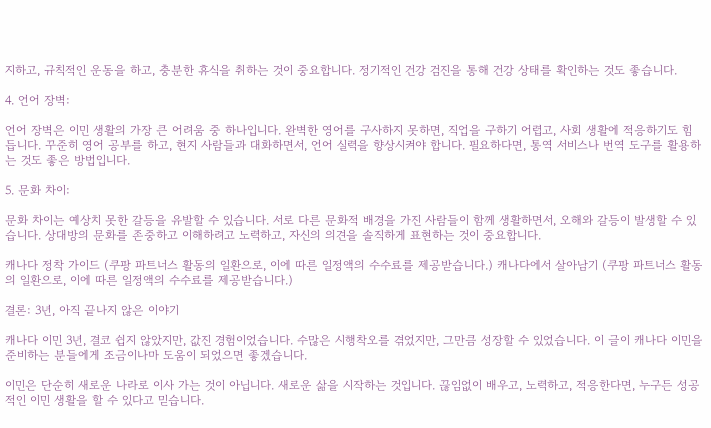지하고, 규칙적인 운동을 하고, 충분한 휴식을 취하는 것이 중요합니다. 정기적인 건강 검진을 통해 건강 상태를 확인하는 것도 좋습니다.

4. 언어 장벽:

언어 장벽은 이민 생활의 가장 큰 어려움 중 하나입니다. 완벽한 영어를 구사하지 못하면, 직업을 구하기 어렵고, 사회 생활에 적응하기도 힘듭니다. 꾸준히 영어 공부를 하고, 현지 사람들과 대화하면서, 언어 실력을 향상시켜야 합니다. 필요하다면, 통역 서비스나 번역 도구를 활용하는 것도 좋은 방법입니다.

5. 문화 차이:

문화 차이는 예상치 못한 갈등을 유발할 수 있습니다. 서로 다른 문화적 배경을 가진 사람들이 함께 생활하면서, 오해와 갈등이 발생할 수 있습니다. 상대방의 문화를 존중하고 이해하려고 노력하고, 자신의 의견을 솔직하게 표현하는 것이 중요합니다.

캐나다 정착 가이드 (쿠팡 파트너스 활동의 일환으로, 이에 따른 일정액의 수수료를 제공받습니다.) 캐나다에서 살아남기 (쿠팡 파트너스 활동의 일환으로, 이에 따른 일정액의 수수료를 제공받습니다.)

결론: 3년, 아직 끝나지 않은 이야기

캐나다 이민 3년, 결코 쉽지 않았지만, 값진 경험이었습니다. 수많은 시행착오를 겪었지만, 그만큼 성장할 수 있었습니다. 이 글이 캐나다 이민을 준비하는 분들에게 조금이나마 도움이 되었으면 좋겠습니다.

이민은 단순히 새로운 나라로 이사 가는 것이 아닙니다. 새로운 삶을 시작하는 것입니다. 끊임없이 배우고, 노력하고, 적응한다면, 누구든 성공적인 이민 생활을 할 수 있다고 믿습니다.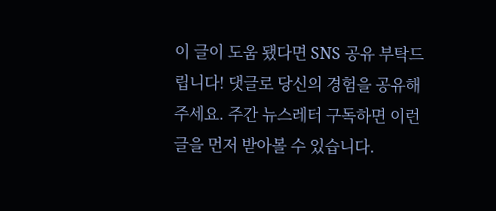이 글이 도움 됐다면 SNS 공유 부탁드립니다! 댓글로 당신의 경험을 공유해주세요. 주간 뉴스레터 구독하면 이런 글을 먼저 받아볼 수 있습니다.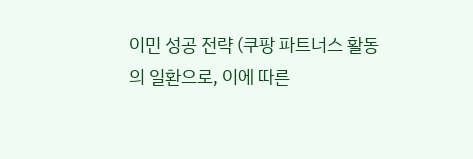이민 성공 전략 (쿠팡 파트너스 활동의 일환으로, 이에 따른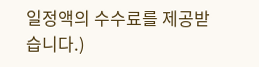일정액의 수수료를 제공받습니다.)